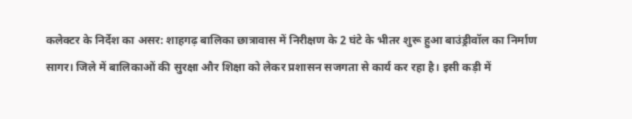कलेक्टर के निर्देश का असर: शाहगढ़ बालिका छात्रावास में निरीक्षण के 2 घंटे के भीतर शुरू हुआ बाउंड्रीवॉल का निर्माण
सागर। जिले में बालिकाओं की सुरक्षा और शिक्षा को लेकर प्रशासन सजगता से कार्य कर रहा है। इसी कड़ी में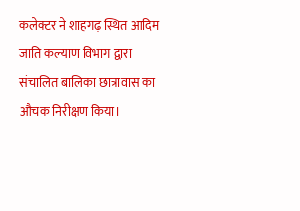कलेक्टर ने शाहगढ़ स्थित आदिम जाति कल्याण विभाग द्वारा संचालित बालिका छात्रावास का औचक निरीक्षण किया।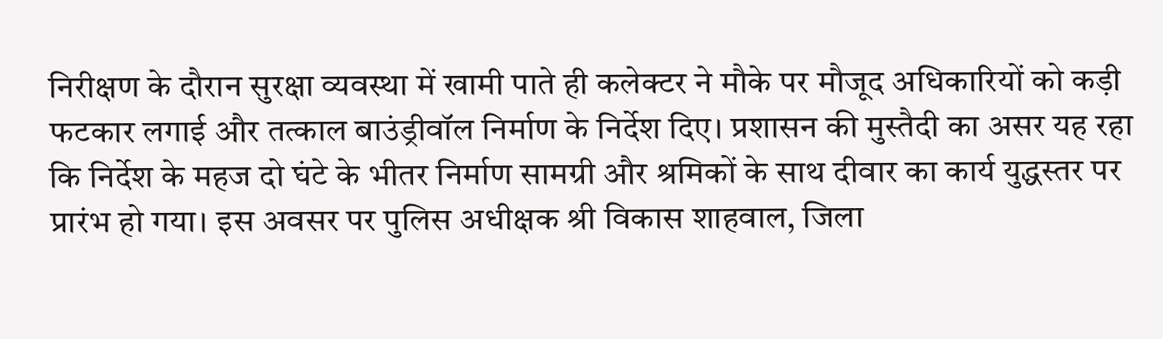निरीक्षण के दौरान सुरक्षा व्यवस्था में खामी पाते ही कलेक्टर ने मौके पर मौजूद अधिकारियों को कड़ी फटकार लगाई और तत्काल बाउंड्रीवॉल निर्माण के निर्देश दिए। प्रशासन की मुस्तैदी का असर यह रहा कि निर्देश के महज दो घंटे के भीतर निर्माण सामग्री और श्रमिकों के साथ दीवार का कार्य युद्धस्तर पर प्रारंभ हो गया। इस अवसर पर पुलिस अधीक्षक श्री विकास शाहवाल, जिला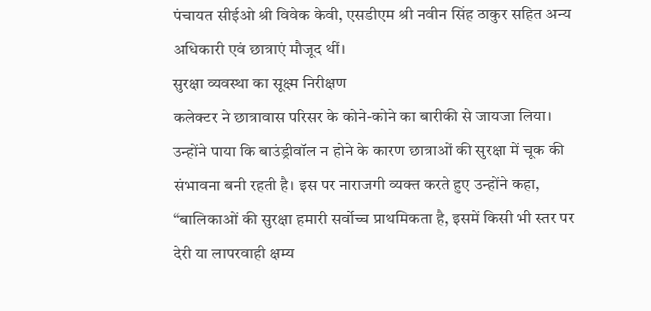पंचायत सीईओ श्री विवेक केवी, एसडीएम श्री नवीन सिंह ठाकुर सहित अन्य अधिकारी एवं छात्राएं मौजूद थीं।
सुरक्षा व्यवस्था का सूक्ष्म निरीक्षण
कलेक्टर ने छात्रावास परिसर के कोने-कोने का बारीकी से जायजा लिया। उन्होंने पाया कि बाउंड्रीवॉल न होने के कारण छात्राओं की सुरक्षा में चूक की संभावना बनी रहती है। इस पर नाराजगी व्यक्त करते हुए उन्होंने कहा, “बालिकाओं की सुरक्षा हमारी सर्वोच्च प्राथमिकता है, इसमें किसी भी स्तर पर देरी या लापरवाही क्षम्य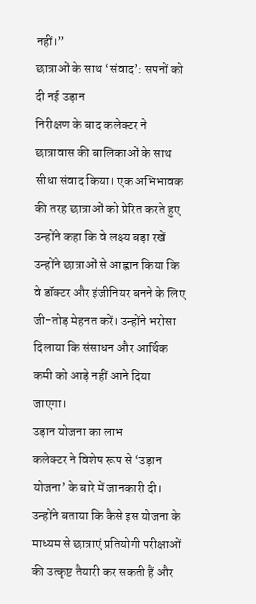नहीं।”
छात्राओं के साथ ‘संवाद’: सपनों को दी नई उड़ान
निरीक्षण के बाद कलेक्टर ने छात्रावास की बालिकाओं के साथ सीधा संवाद किया। एक अभिभावक की तरह छात्राओं को प्रेरित करते हुए उन्होंने कहा कि वे लक्ष्य बड़ा रखें उन्होंने छात्राओं से आह्वान किया कि वे डॉक्टर और इंजीनियर बनने के लिए जी-तोड़ मेहनत करें। उन्होंने भरोसा दिलाया कि संसाधन और आर्थिक कमी को आड़े नहीं आने दिया जाएगा।
उड़ान योजना का लाभ
कलेक्टर ने विशेष रूप से ‘उड़ान योजना’ के बारे में जानकारी दी। उन्होंने बताया कि कैसे इस योजना के माध्यम से छात्राएं प्रतियोगी परीक्षाओं की उत्कृष्ट तैयारी कर सकती हैं और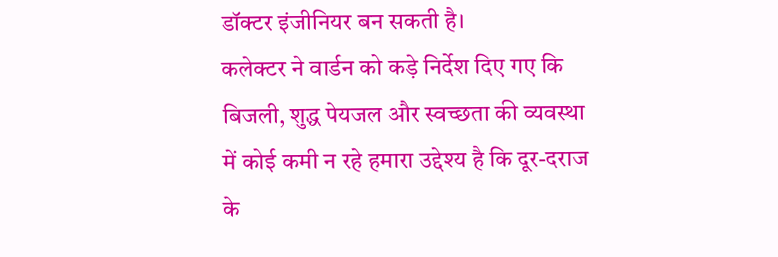डॉक्टर इंजीनियर बन सकती है।
कलेक्टर ने वार्डन को कड़े निर्देश दिए गए कि बिजली, शुद्ध पेयजल और स्वच्छता की व्यवस्था में कोई कमी न रहे हमारा उद्देश्य है कि दूर-दराज के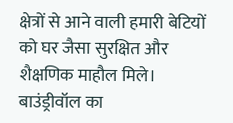क्षेत्रों से आने वाली हमारी बेटियों को घर जैसा सुरक्षित और शैक्षणिक माहौल मिले। बाउंड्रीवॉल का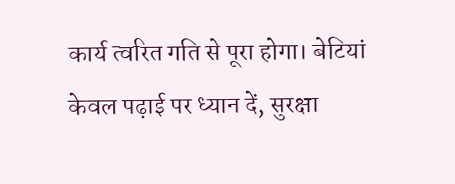कार्य त्वरित गति से पूरा होगा। बेटियां केवल पढ़ाई पर ध्यान दें, सुरक्षा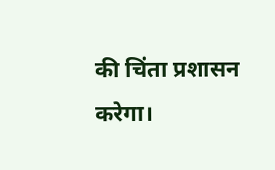की चिंता प्रशासन करेगा।